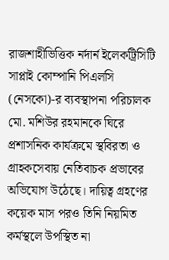রাজশাহীভিত্তিক নর্দার্ন ইলেকট্রিসিটি সাপ্লাই কোম্পানি পিএলসি (নেসকো)-র ব্যবস্থাপনা পরিচালক মো. মশিউর রহমানকে ঘিরে প্রশাসনিক কার্যক্রমে স্থবিরতা ও গ্রাহকসেবায় নেতিবাচক প্রভাবের অভিযোগ উঠেছে। দায়িত্ব গ্রহণের কয়েক মাস পরও তিনি নিয়মিত কর্মস্থলে উপস্থিত না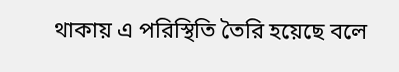থাকায় এ পরিস্থিতি তৈরি হয়েছে বলে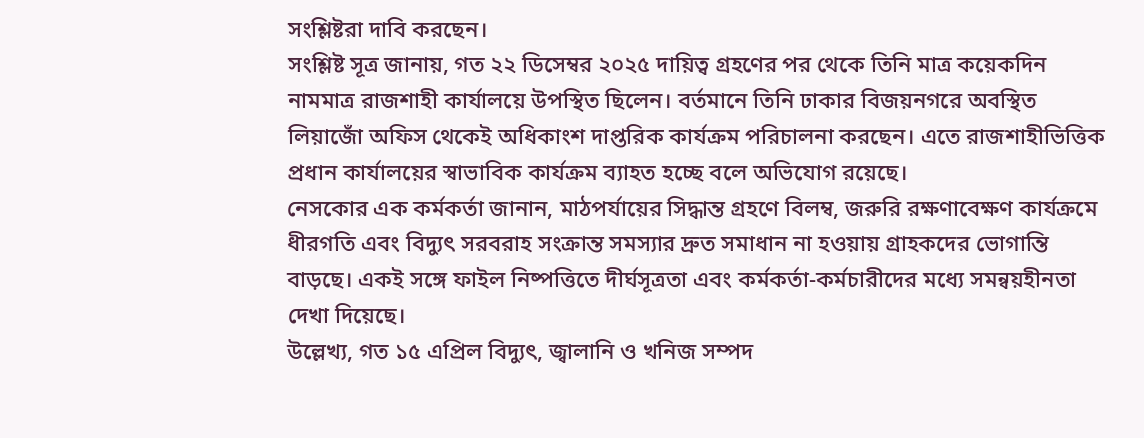সংশ্লিষ্টরা দাবি করছেন।
সংশ্লিষ্ট সূত্র জানায়, গত ২২ ডিসেম্বর ২০২৫ দায়িত্ব গ্রহণের পর থেকে তিনি মাত্র কয়েকদিন নামমাত্র রাজশাহী কার্যালয়ে উপস্থিত ছিলেন। বর্তমানে তিনি ঢাকার বিজয়নগরে অবস্থিত লিয়াজোঁ অফিস থেকেই অধিকাংশ দাপ্তরিক কার্যক্রম পরিচালনা করছেন। এতে রাজশাহীভিত্তিক প্রধান কার্যালয়ের স্বাভাবিক কার্যক্রম ব্যাহত হচ্ছে বলে অভিযোগ রয়েছে।
নেসকোর এক কর্মকর্তা জানান, মাঠপর্যায়ের সিদ্ধান্ত গ্রহণে বিলম্ব, জরুরি রক্ষণাবেক্ষণ কার্যক্রমে ধীরগতি এবং বিদ্যুৎ সরবরাহ সংক্রান্ত সমস্যার দ্রুত সমাধান না হওয়ায় গ্রাহকদের ভোগান্তি বাড়ছে। একই সঙ্গে ফাইল নিষ্পত্তিতে দীর্ঘসূত্রতা এবং কর্মকর্তা-কর্মচারীদের মধ্যে সমন্বয়হীনতা দেখা দিয়েছে।
উল্লেখ্য, গত ১৫ এপ্রিল বিদ্যুৎ, জ্বালানি ও খনিজ সম্পদ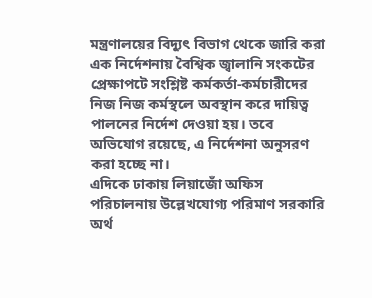মন্ত্রণালয়ের বিদ্যুৎ বিভাগ থেকে জারি করা এক নির্দেশনায় বৈশ্বিক জ্বালানি সংকটের প্রেক্ষাপটে সংশ্লিষ্ট কর্মকর্তা-কর্মচারীদের নিজ নিজ কর্মস্থলে অবস্থান করে দায়িত্ব পালনের নির্দেশ দেওয়া হয়। তবে অভিযোগ রয়েছে, এ নির্দেশনা অনুসরণ করা হচ্ছে না।
এদিকে ঢাকায় লিয়াজোঁ অফিস পরিচালনায় উল্লেখযোগ্য পরিমাণ সরকারি অর্থ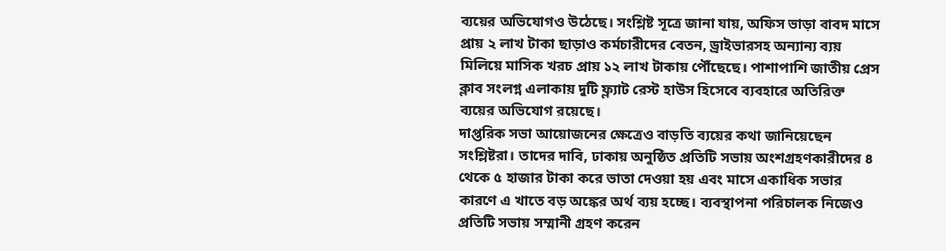ব্যয়ের অভিযোগও উঠেছে। সংশ্লিষ্ট সূত্রে জানা যায়, অফিস ভাড়া বাবদ মাসে প্রায় ২ লাখ টাকা ছাড়াও কর্মচারীদের বেতন, ড্রাইভারসহ অন্যান্য ব্যয় মিলিয়ে মাসিক খরচ প্রায় ১২ লাখ টাকায় পৌঁছেছে। পাশাপাশি জাতীয় প্রেস ক্লাব সংলগ্ন এলাকায় দুটি ফ্ল্যাট রেস্ট হাউস হিসেবে ব্যবহারে অতিরিক্ত ব্যয়ের অভিযোগ রয়েছে।
দাপ্তরিক সভা আয়োজনের ক্ষেত্রেও বাড়তি ব্যয়ের কথা জানিয়েছেন সংশ্লিষ্টরা। তাদের দাবি, ঢাকায় অনুষ্ঠিত প্রতিটি সভায় অংশগ্রহণকারীদের ৪ থেকে ৫ হাজার টাকা করে ভাতা দেওয়া হয় এবং মাসে একাধিক সভার কারণে এ খাতে বড় অঙ্কের অর্থ ব্যয় হচ্ছে। ব্যবস্থাপনা পরিচালক নিজেও প্রতিটি সভায় সম্মানী গ্রহণ করেন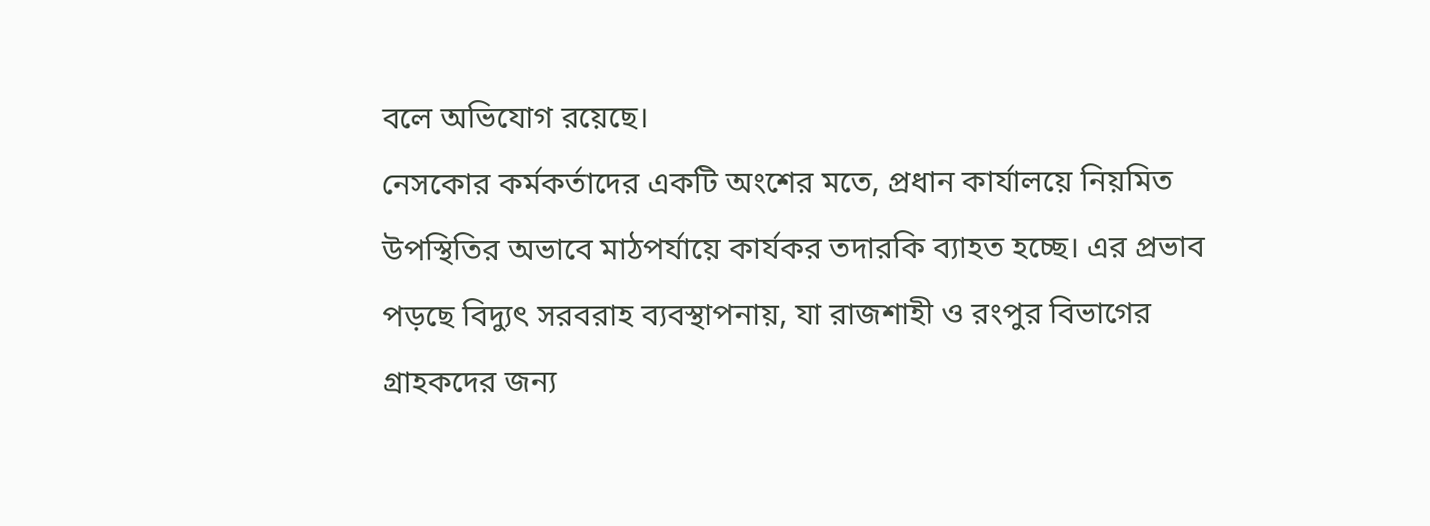বলে অভিযোগ রয়েছে।
নেসকোর কর্মকর্তাদের একটি অংশের মতে, প্রধান কার্যালয়ে নিয়মিত উপস্থিতির অভাবে মাঠপর্যায়ে কার্যকর তদারকি ব্যাহত হচ্ছে। এর প্রভাব পড়ছে বিদ্যুৎ সরবরাহ ব্যবস্থাপনায়, যা রাজশাহী ও রংপুর বিভাগের গ্রাহকদের জন্য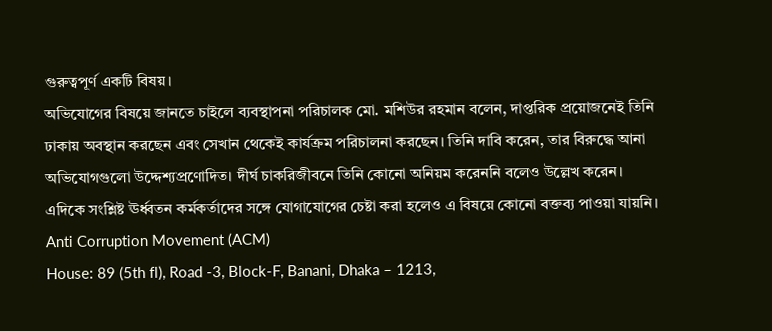গুরুত্বপূর্ণ একটি বিষয়।
অভিযোগের বিষয়ে জানতে চাইলে ব্যবস্থাপনা পরিচালক মো. মশিউর রহমান বলেন, দাপ্তরিক প্রয়োজনেই তিনি ঢাকায় অবস্থান করছেন এবং সেখান থেকেই কার্যক্রম পরিচালনা করছেন। তিনি দাবি করেন, তার বিরুদ্ধে আনা অভিযোগগুলো উদ্দেশ্যপ্রণোদিত। দীর্ঘ চাকরিজীবনে তিনি কোনো অনিয়ম করেননি বলেও উল্লেখ করেন।
এদিকে সংশ্লিষ্ট ঊর্ধ্বতন কর্মকর্তাদের সঙ্গে যোগাযোগের চেষ্টা করা হলেও এ বিষয়ে কোনো বক্তব্য পাওয়া যায়নি।
Anti Corruption Movement (ACM)
House: 89 (5th fl), Road -3, Block-F, Banani, Dhaka – 1213,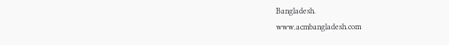Bangladesh.
www.acmbangladesh.com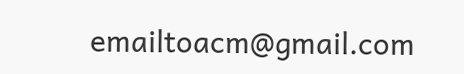emailtoacm@gmail.com